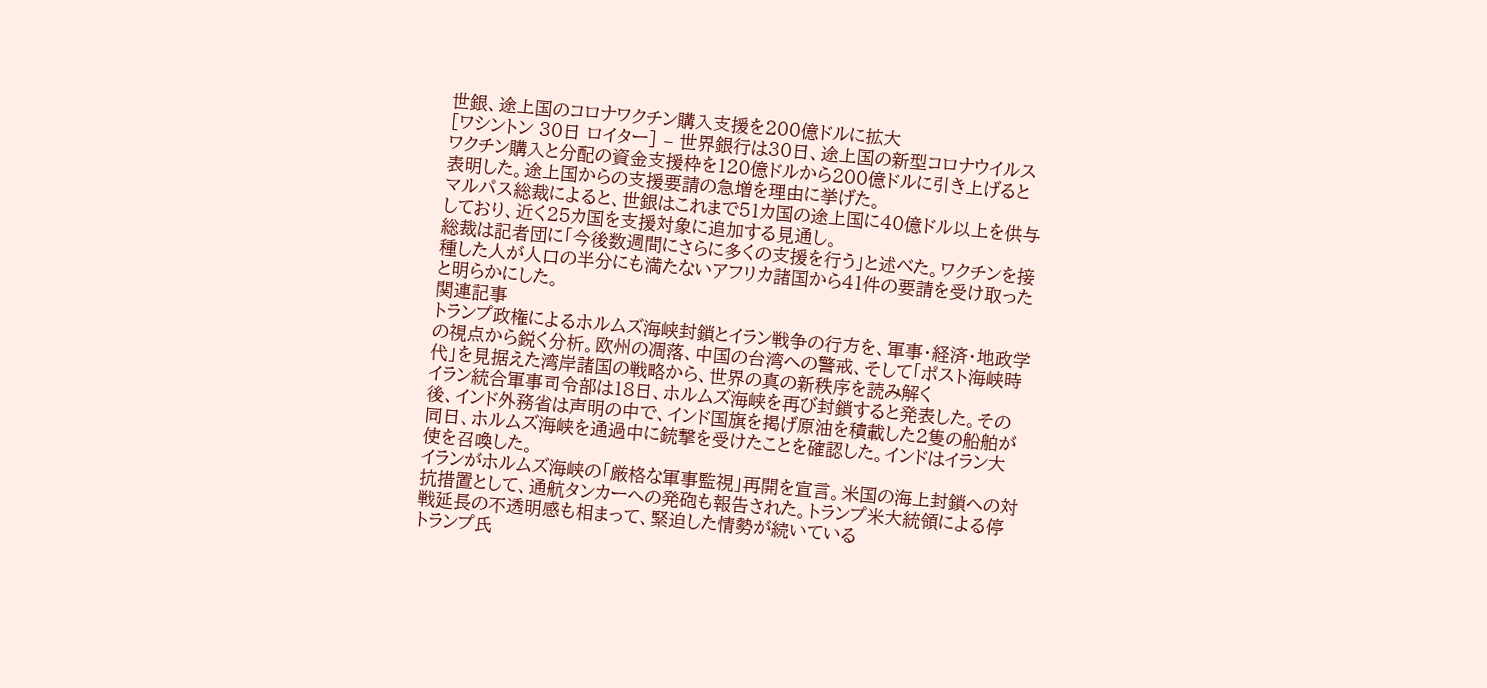世銀、途上国のコロナワクチン購入支援を200億ドルに拡大
[ワシントン 30日 ロイター] – 世界銀行は30日、途上国の新型コロナウイルスワクチン購入と分配の資金支援枠を120億ドルから200億ドルに引き上げると表明した。途上国からの支援要請の急増を理由に挙げた。
マルパス総裁によると、世銀はこれまで51カ国の途上国に40億ドル以上を供与しており、近く25カ国を支援対象に追加する見通し。
総裁は記者団に「今後数週間にさらに多くの支援を行う」と述べた。ワクチンを接種した人が人口の半分にも満たないアフリカ諸国から41件の要請を受け取ったと明らかにした。
関連記事
トランプ政権によるホルムズ海峡封鎖とイラン戦争の行方を、軍事・経済・地政学の視点から鋭く分析。欧州の凋落、中国の台湾への警戒、そして「ポスト海峡時代」を見据えた湾岸諸国の戦略から、世界の真の新秩序を読み解く
イラン統合軍事司令部は18日、ホルムズ海峡を再び封鎖すると発表した。その後、インド外務省は声明の中で、インド国旗を掲げ原油を積載した2隻の船舶が同日、ホルムズ海峡を通過中に銃撃を受けたことを確認した。インドはイラン大使を召喚した。
イランがホルムズ海峡の「厳格な軍事監視」再開を宣言。米国の海上封鎖への対抗措置として、通航タンカーへの発砲も報告された。トランプ米大統領による停戦延長の不透明感も相まって、緊迫した情勢が続いている
トランプ氏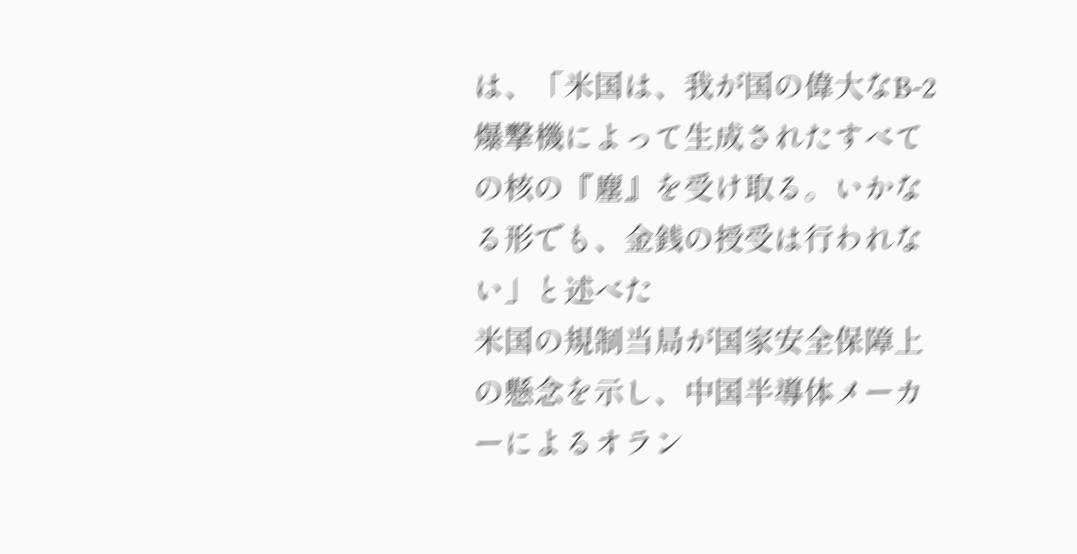は、「米国は、我が国の偉大なB-2爆撃機によって生成されたすべての核の『塵』を受け取る。いかなる形でも、金銭の授受は行われない」と述べた
米国の規制当局が国家安全保障上の懸念を示し、中国半導体メーカーによるオラン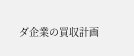ダ企業の買収計画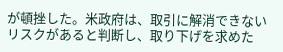が頓挫した。米政府は、取引に解消できないリスクがあると判断し、取り下げを求めた